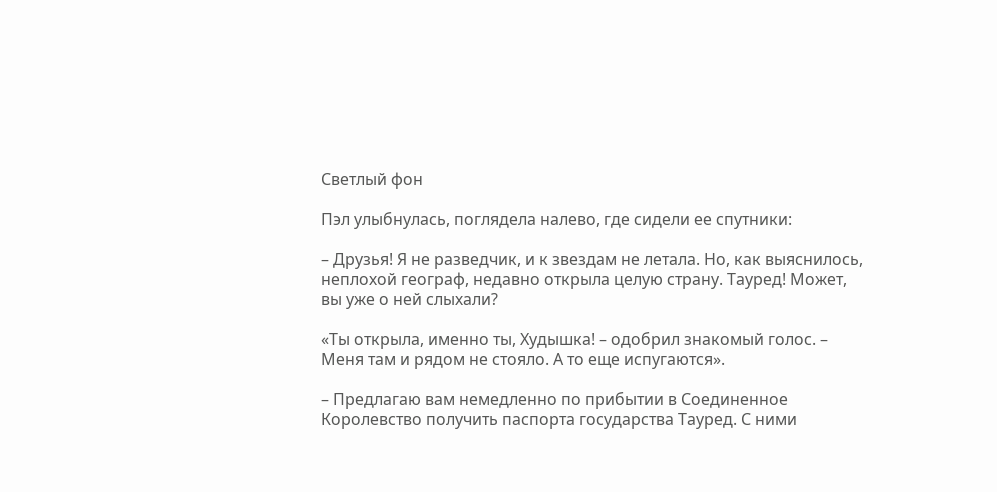Светлый фон

Пэл улыбнулась, поглядела налево, где сидели ее спутники:

– Друзья! Я не разведчик, и к звездам не летала. Но, как выяснилось, неплохой географ, недавно открыла целую страну. Тауред! Может, вы уже о ней слыхали?

«Ты открыла, именно ты, Худышка! – одобрил знакомый голос. – Меня там и рядом не стояло. А то еще испугаются».

– Предлагаю вам немедленно по прибытии в Соединенное Королевство получить паспорта государства Тауред. С ними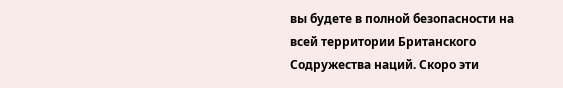вы будете в полной безопасности на всей территории Британского Содружества наций. Скоро эти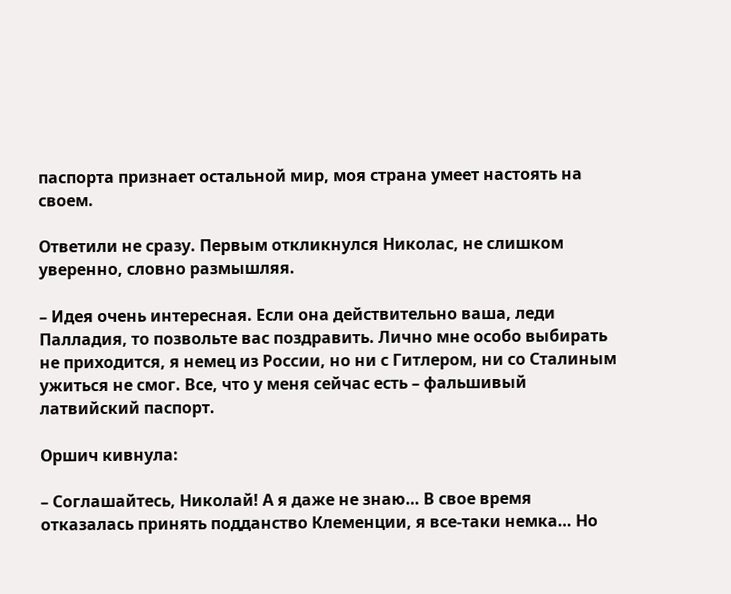паспорта признает остальной мир, моя страна умеет настоять на своем.

Ответили не сразу. Первым откликнулся Николас, не слишком уверенно, словно размышляя.

– Идея очень интересная. Если она действительно ваша, леди Палладия, то позвольте вас поздравить. Лично мне особо выбирать не приходится, я немец из России, но ни с Гитлером, ни со Сталиным ужиться не смог. Все, что у меня сейчас есть – фальшивый латвийский паспорт.

Оршич кивнула:

– Соглашайтесь, Николай! А я даже не знаю… В свое время отказалась принять подданство Клеменции, я все-таки немка… Но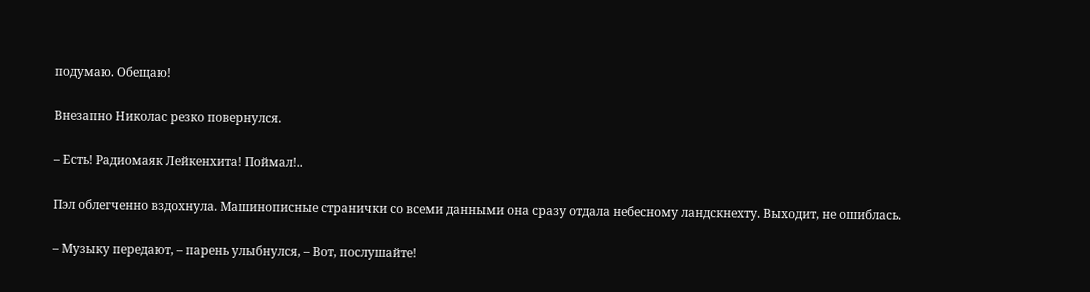подумаю. Обещаю!

Внезапно Николас резко повернулся.

– Есть! Радиомаяк Лейкенхита! Поймал!..

Пэл облегченно вздохнула. Машинописные странички со всеми данными она сразу отдала небесному ландскнехту. Выходит, не ошиблась.

– Музыку передают, – парень улыбнулся, – Вот, послушайте!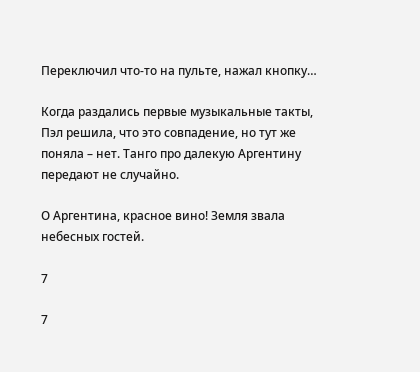Переключил что-то на пульте, нажал кнопку…

Когда раздались первые музыкальные такты, Пэл решила, что это совпадение, но тут же поняла – нет. Танго про далекую Аргентину передают не случайно.

О Аргентина, красное вино! Земля звала небесных гостей.

7

7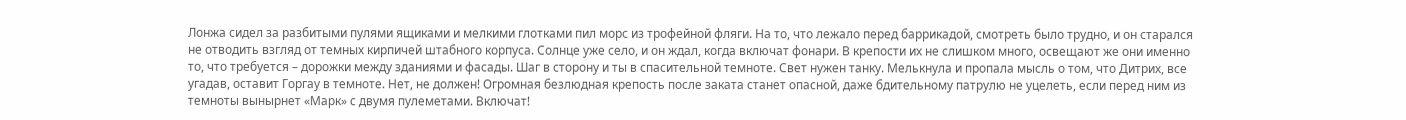Лонжа сидел за разбитыми пулями ящиками и мелкими глотками пил морс из трофейной фляги. На то, что лежало перед баррикадой, смотреть было трудно, и он старался не отводить взгляд от темных кирпичей штабного корпуса. Солнце уже село, и он ждал, когда включат фонари. В крепости их не слишком много, освещают же они именно то, что требуется – дорожки между зданиями и фасады. Шаг в сторону и ты в спасительной темноте. Свет нужен танку. Мелькнула и пропала мысль о том, что Дитрих, все угадав, оставит Горгау в темноте. Нет, не должен! Огромная безлюдная крепость после заката станет опасной, даже бдительному патрулю не уцелеть, если перед ним из темноты вынырнет «Марк» с двумя пулеметами. Включат!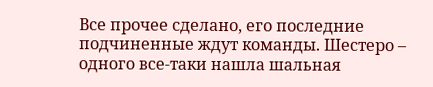Все прочее сделано, его последние подчиненные ждут команды. Шестеро – одного все-таки нашла шальная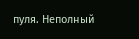пуля. Неполный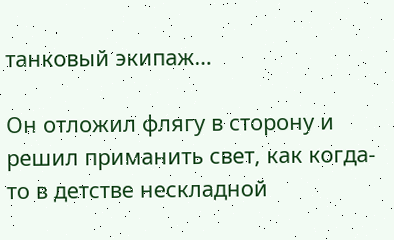танковый экипаж…

Он отложил флягу в сторону и решил приманить свет, как когда-то в детстве нескладной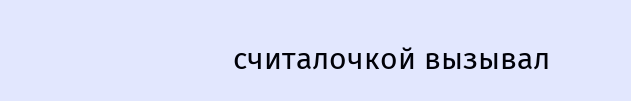считалочкой вызывал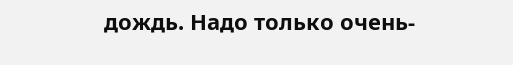дождь. Надо только очень-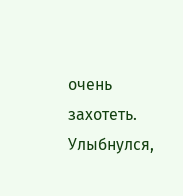очень захотеть. Улыбнулся,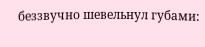беззвучно шевельнул губами: